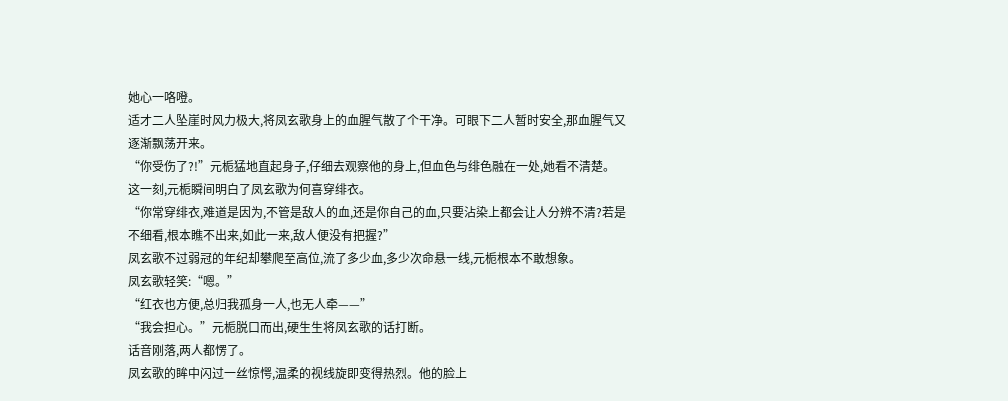她心一咯噔。
适才二人坠崖时风力极大,将凤玄歌身上的血腥气散了个干净。可眼下二人暂时安全,那血腥气又逐渐飘荡开来。
“你受伤了?!”元栀猛地直起身子,仔细去观察他的身上,但血色与绯色融在一处,她看不清楚。
这一刻,元栀瞬间明白了凤玄歌为何喜穿绯衣。
“你常穿绯衣,难道是因为,不管是敌人的血,还是你自己的血,只要沾染上都会让人分辨不清?若是不细看,根本瞧不出来,如此一来,敌人便没有把握?”
凤玄歌不过弱冠的年纪却攀爬至高位,流了多少血,多少次命悬一线,元栀根本不敢想象。
凤玄歌轻笑:“嗯。”
“红衣也方便,总归我孤身一人,也无人牵——”
“我会担心。”元栀脱口而出,硬生生将凤玄歌的话打断。
话音刚落,两人都愣了。
凤玄歌的眸中闪过一丝惊愕,温柔的视线旋即变得热烈。他的脸上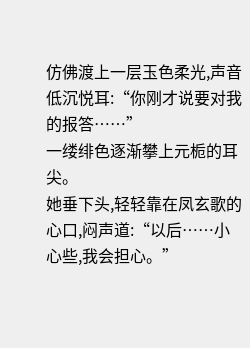仿佛渡上一层玉色柔光,声音低沉悦耳:“你刚才说要对我的报答……”
一缕绯色逐渐攀上元栀的耳尖。
她垂下头,轻轻靠在凤玄歌的心口,闷声道:“以后……小心些,我会担心。”